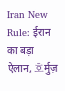Iran New Rule: ईरान का बड़ा ऐलान, 호र्मुज़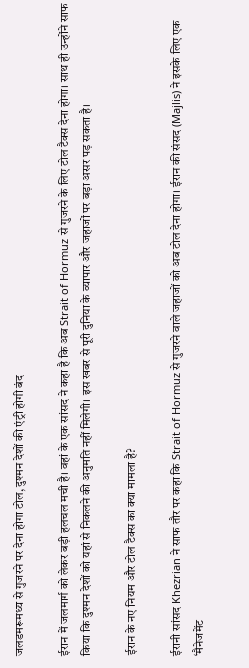जलडमरूमध्य से गुजरने पर देना होगा टोल, दुश्मन देशों की एंट्री होगी बंद

ईरान में जलमार्ग को लेकर बड़ी हलचल मची है। वहां के एक सांसद ने कहा है कि अब Strait of Hormuz से गुजरने के लिए टोल टैक्स देना होगा। साथ ही उन्होंने साफ किया कि दुश्मन देशों को यहां से निकलने की अनुमति नहीं मिलेगी। इस खबर से पूरी दुनिया के व्यापार और जहाजों पर बड़ा असर पड़ सकता है।

ईरान के नए नियम और टोल टैक्स का क्या मामला है?

ईरानी सांसद Khezrian ने साफ तौर पर कहा कि Strait of Hormuz से गुजरने वाले जहाजों को अब टोल देना होगा। ईरान की संसद (Majlis) ने इसके लिए एक ‘मैनेजमेंट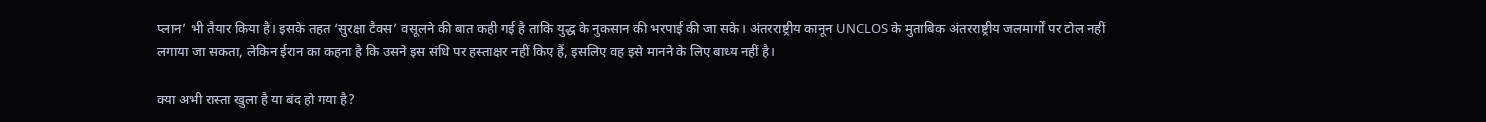प्लान’ भी तैयार किया है। इसके तहत ‘सुरक्षा टैक्स’ वसूलने की बात कही गई है ताकि युद्ध के नुकसान की भरपाई की जा सके। अंतरराष्ट्रीय कानून UNCLOS के मुताबिक अंतरराष्ट्रीय जलमार्गों पर टोल नहीं लगाया जा सकता, लेकिन ईरान का कहना है कि उसने इस संधि पर हस्ताक्षर नहीं किए हैं, इसलिए वह इसे मानने के लिए बाध्य नहीं है।

क्या अभी रास्ता खुला है या बंद हो गया है?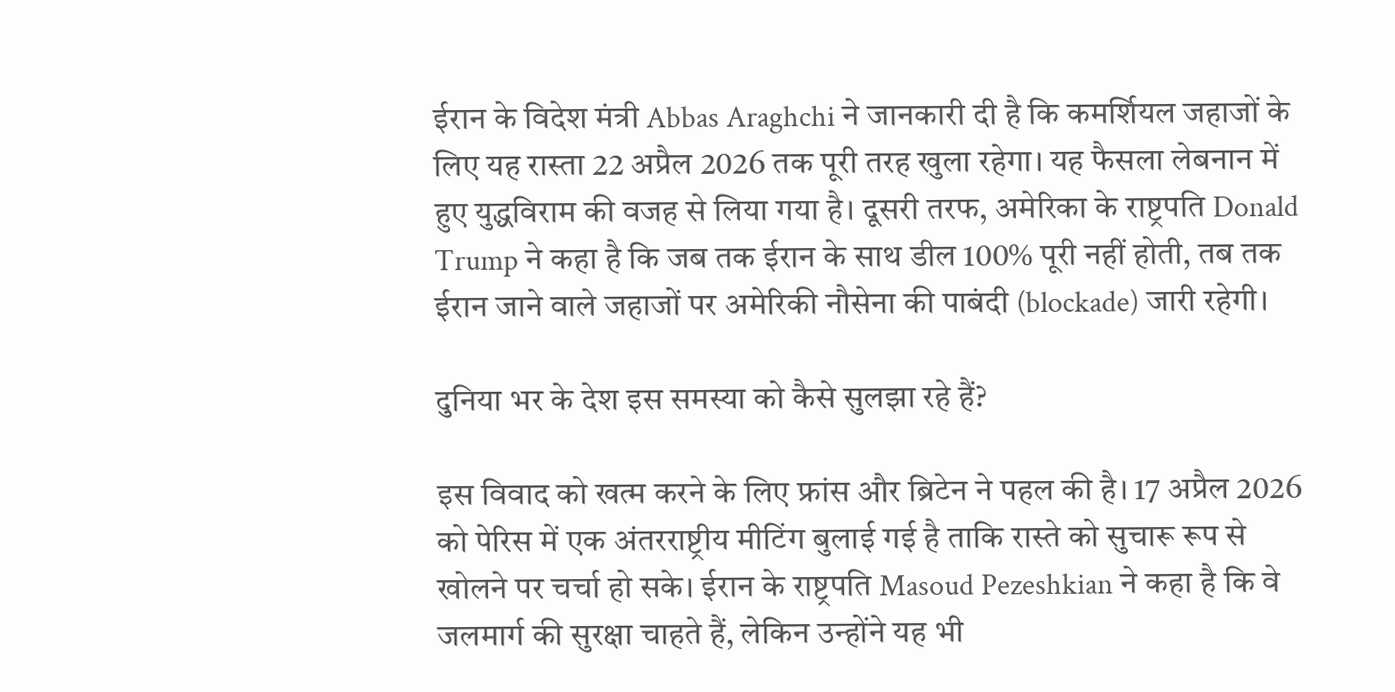ईरान के विदेश मंत्री Abbas Araghchi ने जानकारी दी है कि कमर्शियल जहाजों के लिए यह रास्ता 22 अप्रैल 2026 तक पूरी तरह खुला रहेगा। यह फैसला लेबनान में हुए युद्धविराम की वजह से लिया गया है। दूसरी तरफ, अमेरिका के राष्ट्रपति Donald Trump ने कहा है कि जब तक ईरान के साथ डील 100% पूरी नहीं होती, तब तक ईरान जाने वाले जहाजों पर अमेरिकी नौसेना की पाबंदी (blockade) जारी रहेगी।

दुनिया भर के देश इस समस्या को कैसे सुलझा रहे हैं?

इस विवाद को खत्म करने के लिए फ्रांस और ब्रिटेन ने पहल की है। 17 अप्रैल 2026 को पेरिस में एक अंतरराष्ट्रीय मीटिंग बुलाई गई है ताकि रास्ते को सुचारू रूप से खोलने पर चर्चा हो सके। ईरान के राष्ट्रपति Masoud Pezeshkian ने कहा है कि वे जलमार्ग की सुरक्षा चाहते हैं, लेकिन उन्होंने यह भी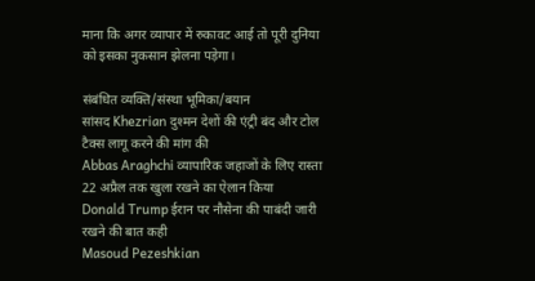माना कि अगर व्यापार में रुकावट आई तो पूरी दुनिया को इसका नुकसान झेलना पड़ेगा।

संबंधित व्यक्ति/संस्था भूमिका/बयान
सांसद Khezrian दुश्मन देशों की एंट्री बंद और टोल टैक्स लागू करने की मांग की
Abbas Araghchi व्यापारिक जहाजों के लिए रास्ता 22 अप्रैल तक खुला रखने का ऐलान किया
Donald Trump ईरान पर नौसेना की पाबंदी जारी रखने की बात कही
Masoud Pezeshkian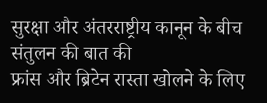सुरक्षा और अंतरराष्ट्रीय कानून के बीच संतुलन की बात की
फ्रांस और ब्रिटेन रास्ता खोलने के लिए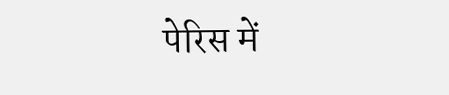पेरिस में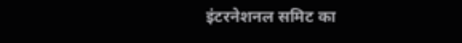इंटरनेशनल समिट का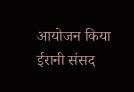आयोजन किया
ईरानी संसद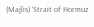(Majlis) ‘Strait of Hormuz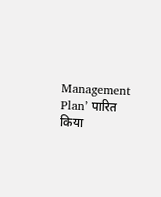Management Plan’ पारित किया